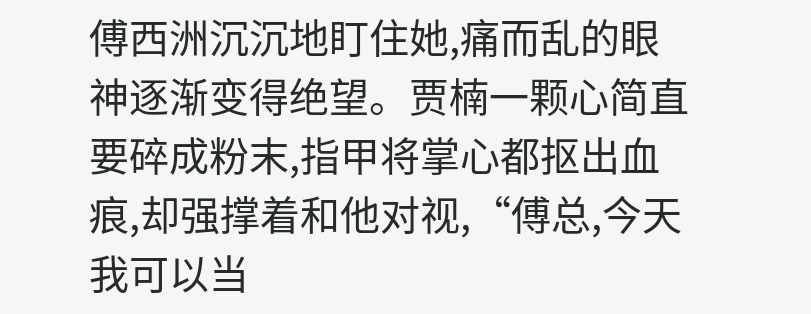傅西洲沉沉地盯住她,痛而乱的眼神逐渐变得绝望。贾楠一颗心简直要碎成粉末,指甲将掌心都抠出血痕,却强撑着和他对视,“傅总,今天我可以当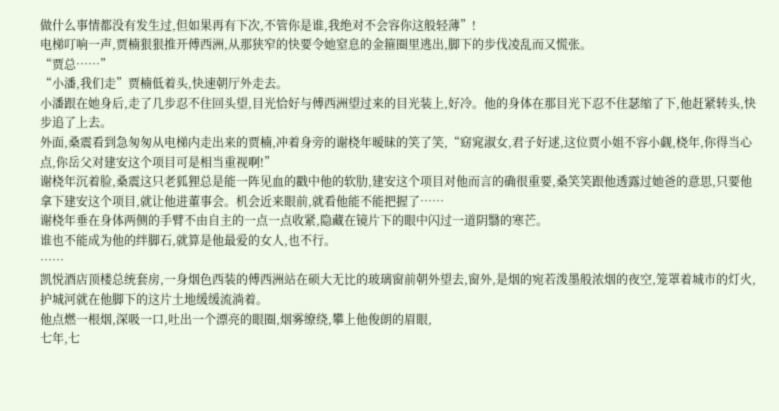做什么事情都没有发生过,但如果再有下次,不管你是谁,我绝对不会容你这般轻薄”!
电梯叮响一声,贾楠狠狠推开傅西洲,从那狭窄的快要令她窒息的金箍圈里逃出,脚下的步伐凌乱而又慌张。
“贾总……”
“小潘,我们走”贾楠低着头,快速朝厅外走去。
小潘跟在她身后,走了几步忍不住回头望,目光恰好与傅西洲望过来的目光装上,好冷。他的身体在那目光下忍不住瑟缩了下,他赶紧转头,快步追了上去。
外面,桑震看到急匆匆从电梯内走出来的贾楠,冲着身旁的谢桡年暧昧的笑了笑,“窈窕淑女,君子好逑,这位贾小姐不容小觑,桡年,你得当心点,你岳父对建安这个项目可是相当重视啊!”
谢桡年沉着脸,桑震这只老狐狸总是能一阵见血的戳中他的软肋,建安这个项目对他而言的确很重要,桑笑笑跟他透露过她爸的意思,只要他拿下建安这个项目,就让他进董事会。机会近来眼前,就看他能不能把握了……
谢桡年垂在身体两侧的手臂不由自主的一点一点收紧,隐藏在镜片下的眼中闪过一道阴翳的寒芒。
谁也不能成为他的绊脚石,就算是他最爱的女人,也不行。
……
凯悦酒店顶楼总统套房,一身烟色西装的傅西洲站在硕大无比的玻璃窗前朝外望去,窗外,是烟的宛若泼墨般浓烟的夜空,笼罩着城市的灯火,护城河就在他脚下的这片土地缓缓流淌着。
他点燃一根烟,深吸一口,吐出一个漂亮的眼圈,烟雾缭绕,攀上他俊朗的眉眼,
七年,七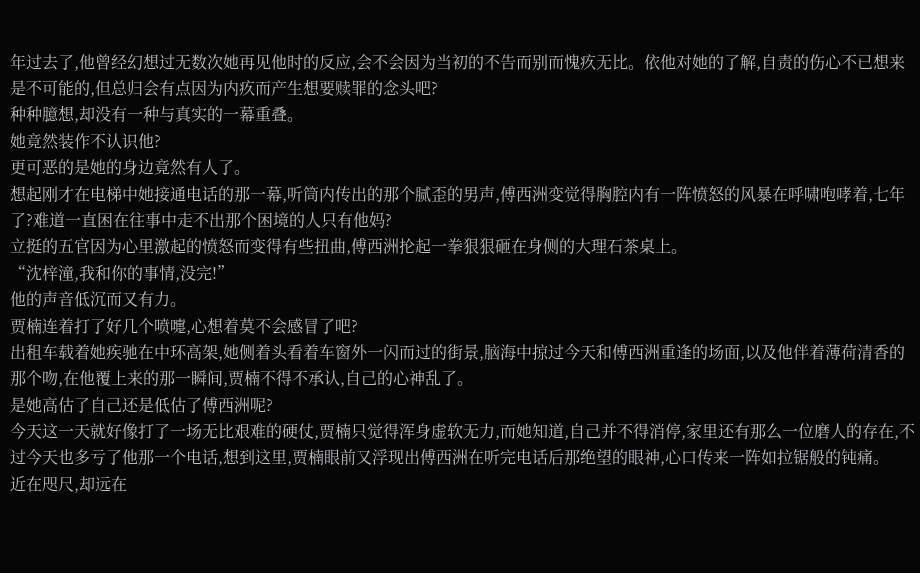年过去了,他曾经幻想过无数次她再见他时的反应,会不会因为当初的不告而别而愧疚无比。依他对她的了解,自责的伤心不已想来是不可能的,但总归会有点因为内疚而产生想要赎罪的念头吧?
种种臆想,却没有一种与真实的一幕重叠。
她竟然装作不认识他?
更可恶的是她的身边竟然有人了。
想起刚才在电梯中她接通电话的那一幕,听筒内传出的那个腻歪的男声,傅西洲变觉得胸腔内有一阵愤怒的风暴在呼啸咆哮着,七年了?难道一直困在往事中走不出那个困境的人只有他妈?
立挺的五官因为心里激起的愤怒而变得有些扭曲,傅西洲抡起一拳狠狠砸在身侧的大理石茶桌上。
“沈梓潼,我和你的事情,没完!”
他的声音低沉而又有力。
贾楠连着打了好几个喷嚏,心想着莫不会感冒了吧?
出租车载着她疾驰在中环高架,她侧着头看着车窗外一闪而过的街景,脑海中掠过今天和傅西洲重逢的场面,以及他伴着薄荷清香的那个吻,在他覆上来的那一瞬间,贾楠不得不承认,自己的心神乱了。
是她高估了自己还是低估了傅西洲呢?
今天这一天就好像打了一场无比艰难的硬仗,贾楠只觉得浑身虚软无力,而她知道,自己并不得消停,家里还有那么一位磨人的存在,不过今天也多亏了他那一个电话,想到这里,贾楠眼前又浮现出傅西洲在听完电话后那绝望的眼神,心口传来一阵如拉锯般的钝痛。
近在咫尺,却远在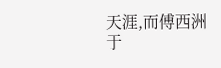天涯,而傅西洲于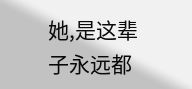她,是这辈子永远都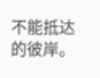不能抵达的彼岸。